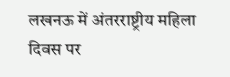लखनऊ में अंतरराष्ट्रीय महिला दिवस पर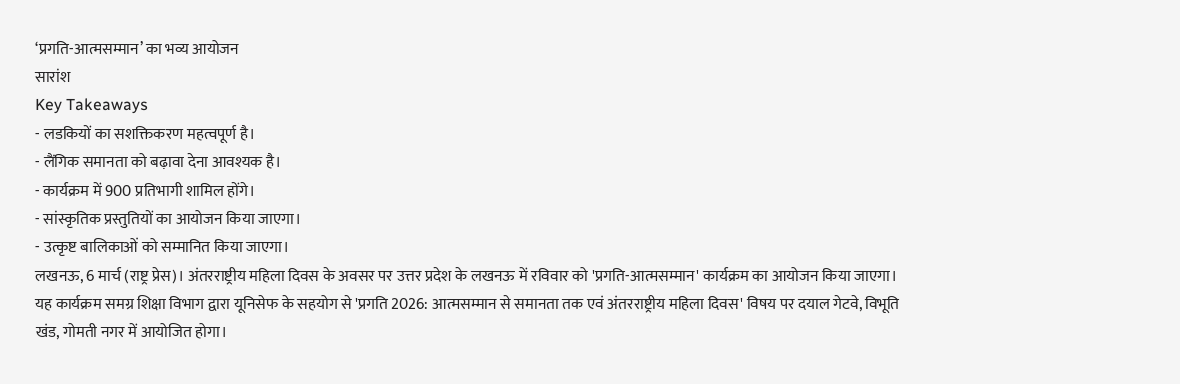‘प्रगति-आत्मसम्मान’ का भव्य आयोजन
सारांश
Key Takeaways
- लडकियों का सशक्तिकरण महत्वपूर्ण है।
- लैंगिक समानता को बढ़ावा देना आवश्यक है।
- कार्यक्रम में 900 प्रतिभागी शामिल होंगे।
- सांस्कृतिक प्रस्तुतियों का आयोजन किया जाएगा।
- उत्कृष्ट बालिकाओं को सम्मानित किया जाएगा।
लखनऊ, 6 मार्च (राष्ट्र प्रेस)। अंतरराष्ट्रीय महिला दिवस के अवसर पर उत्तर प्रदेश के लखनऊ में रविवार को 'प्रगति-आत्मसम्मान' कार्यक्रम का आयोजन किया जाएगा। यह कार्यक्रम समग्र शिक्षा विभाग द्वारा यूनिसेफ के सहयोग से 'प्रगति 2026: आत्मसम्मान से समानता तक एवं अंतरराष्ट्रीय महिला दिवस' विषय पर दयाल गेटवे, विभूति खंड, गोमती नगर में आयोजित होगा।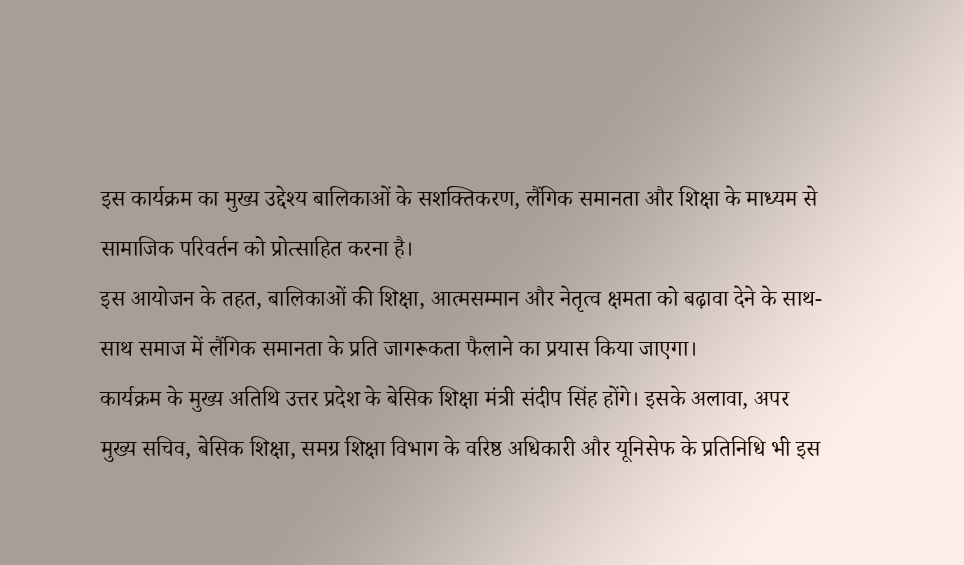इस कार्यक्रम का मुख्य उद्देश्य बालिकाओं के सशक्तिकरण, लैंगिक समानता और शिक्षा के माध्यम से सामाजिक परिवर्तन को प्रोत्साहित करना है।
इस आयोजन के तहत, बालिकाओं की शिक्षा, आत्मसम्मान और नेतृत्व क्षमता को बढ़ावा देने के साथ-साथ समाज में लैंगिक समानता के प्रति जागरूकता फैलाने का प्रयास किया जाएगा।
कार्यक्रम के मुख्य अतिथि उत्तर प्रदेश के बेसिक शिक्षा मंत्री संदीप सिंह होंगे। इसके अलावा, अपर मुख्य सचिव, बेसिक शिक्षा, समग्र शिक्षा विभाग के वरिष्ठ अधिकारी और यूनिसेफ के प्रतिनिधि भी इस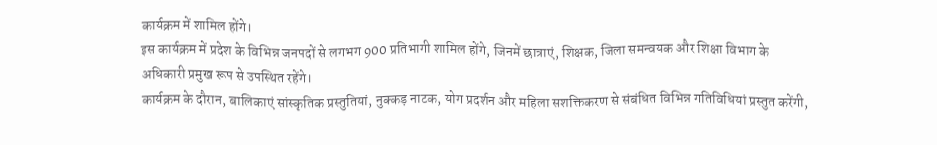कार्यक्रम में शामिल होंगे।
इस कार्यक्रम में प्रदेश के विभिन्न जनपदों से लगभग 900 प्रतिभागी शामिल होंगे, जिनमें छात्राएं, शिक्षक, जिला समन्वयक और शिक्षा विभाग के अधिकारी प्रमुख रूप से उपस्थित रहेंगे।
कार्यक्रम के दौरान, बालिकाएं सांस्कृतिक प्रस्तुतियां, नुक्कड़ नाटक, योग प्रदर्शन और महिला सशक्तिकरण से संबंधित विभिन्न गतिविधियां प्रस्तुत करेंगी,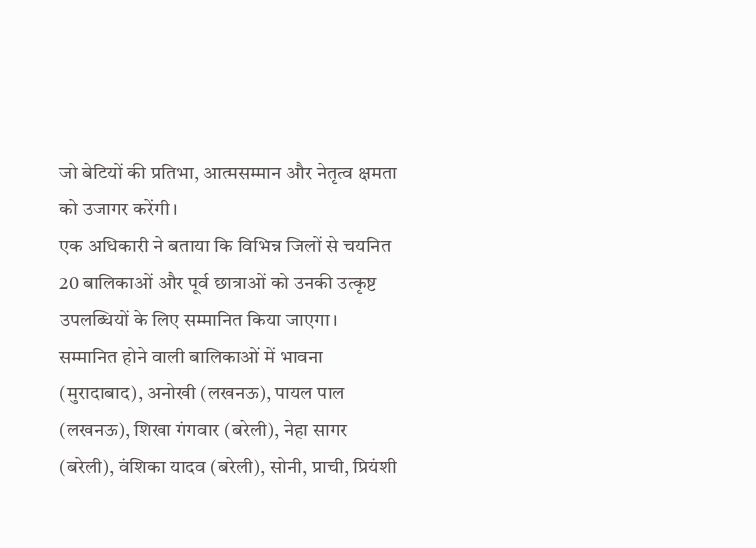जो बेटियों की प्रतिभा, आत्मसम्मान और नेतृत्व क्षमता को उजागर करेंगी।
एक अधिकारी ने बताया कि विभिन्न जिलों से चयनित 20 बालिकाओं और पूर्व छात्राओं को उनकी उत्कृष्ट उपलब्धियों के लिए सम्मानित किया जाएगा। सम्मानित होने वाली बालिकाओं में भावना (मुरादाबाद), अनोखी (लखनऊ), पायल पाल (लखनऊ), शिखा गंगवार (बरेली), नेहा सागर (बरेली), वंशिका यादव (बरेली), सोनी, प्राची, प्रियंशी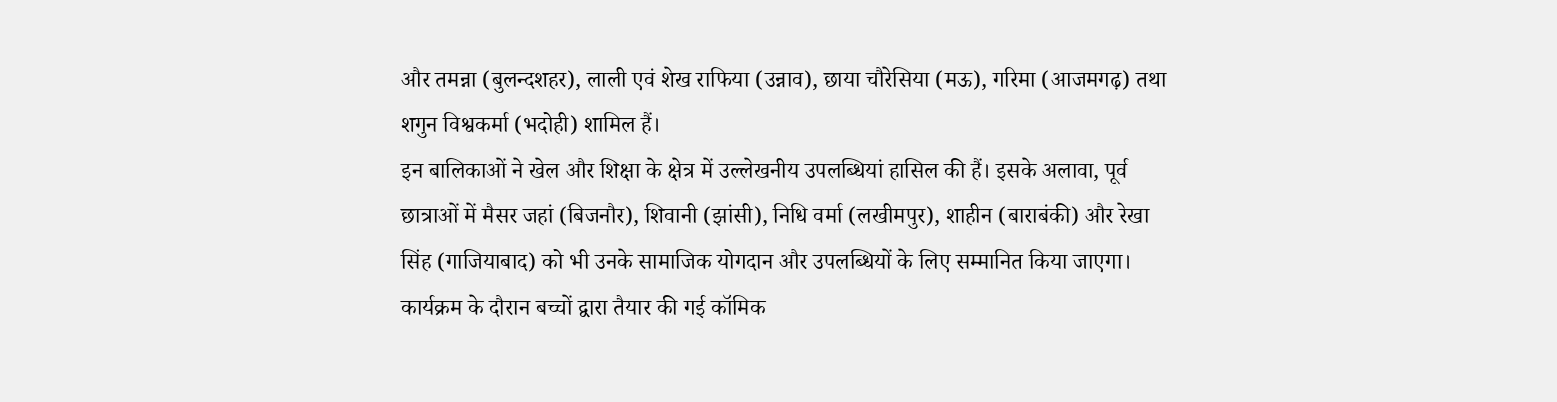और तमन्ना (बुलन्दशहर), लाली एवं शेख राफिया (उन्नाव), छाया चौरेसिया (मऊ), गरिमा (आजमगढ़) तथा शगुन विश्वकर्मा (भदोही) शामिल हैं।
इन बालिकाओं ने खेल और शिक्षा के क्षेत्र में उल्लेखनीय उपलब्धियां हासिल की हैं। इसके अलावा, पूर्व छात्राओं में मैसर जहां (बिजनौर), शिवानी (झांसी), निधि वर्मा (लखीमपुर), शाहीन (बाराबंकी) और रेखा सिंह (गाजियाबाद) को भी उनके सामाजिक योगदान और उपलब्धियों के लिए सम्मानित किया जाएगा। कार्यक्रम के दौरान बच्चों द्वारा तैयार की गई कॉमिक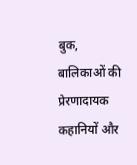बुक, बालिकाओं की प्रेरणादायक कहानियों और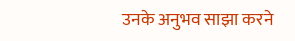उनके अनुभव साझा करने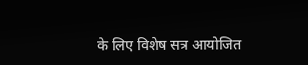के लिए विशेष सत्र आयोजित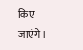किए जाएंगे।